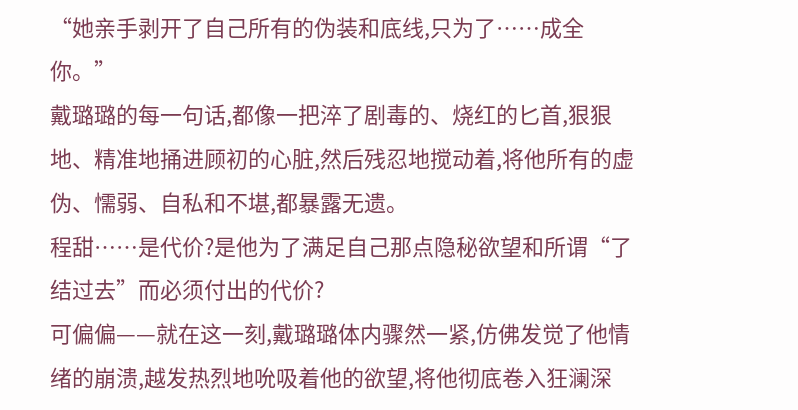“她亲手剥开了自己所有的伪装和底线,只为了……成全你。”
戴璐璐的每一句话,都像一把淬了剧毒的、烧红的匕首,狠狠地、精准地捅进顾初的心脏,然后残忍地搅动着,将他所有的虚伪、懦弱、自私和不堪,都暴露无遗。
程甜……是代价?是他为了满足自己那点隐秘欲望和所谓“了结过去”而必须付出的代价?
可偏偏——就在这一刻,戴璐璐体内骤然一紧,仿佛发觉了他情绪的崩溃,越发热烈地吮吸着他的欲望,将他彻底卷入狂澜深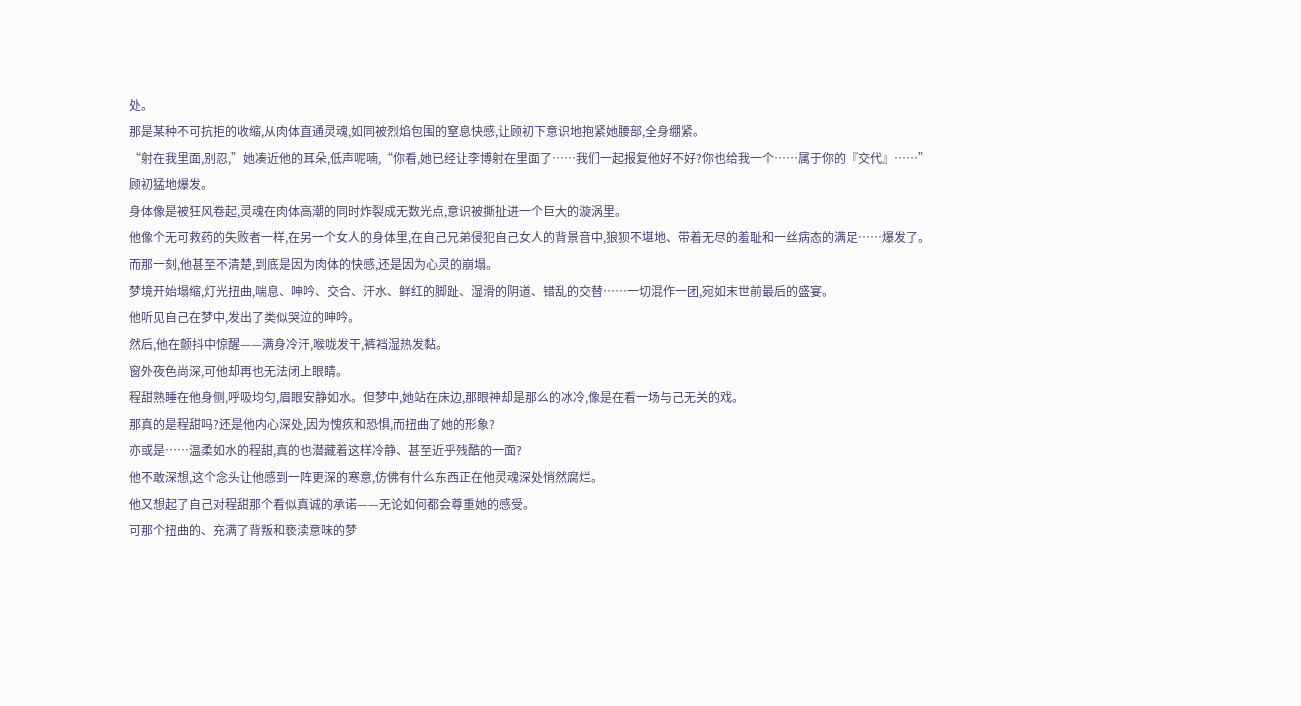处。
那是某种不可抗拒的收缩,从肉体直通灵魂,如同被烈焰包围的窒息快感,让顾初下意识地抱紧她腰部,全身绷紧。
“射在我里面,别忍,”她凑近他的耳朵,低声呢喃,“你看,她已经让李博射在里面了……我们一起报复他好不好?你也给我一个……属于你的『交代』……”
顾初猛地爆发。
身体像是被狂风卷起,灵魂在肉体高潮的同时炸裂成无数光点,意识被撕扯进一个巨大的漩涡里。
他像个无可救药的失败者一样,在另一个女人的身体里,在自己兄弟侵犯自己女人的背景音中,狼狈不堪地、带着无尽的羞耻和一丝病态的满足……爆发了。
而那一刻,他甚至不清楚,到底是因为肉体的快感,还是因为心灵的崩塌。
梦境开始塌缩,灯光扭曲,喘息、呻吟、交合、汗水、鲜红的脚趾、湿滑的阴道、错乱的交替……一切混作一团,宛如末世前最后的盛宴。
他听见自己在梦中,发出了类似哭泣的呻吟。
然后,他在颤抖中惊醒——满身冷汗,喉咙发干,裤裆湿热发黏。
窗外夜色尚深,可他却再也无法闭上眼睛。
程甜熟睡在他身侧,呼吸均匀,眉眼安静如水。但梦中,她站在床边,那眼神却是那么的冰冷,像是在看一场与己无关的戏。
那真的是程甜吗?还是他内心深处,因为愧疚和恐惧,而扭曲了她的形象?
亦或是……温柔如水的程甜,真的也潜藏着这样冷静、甚至近乎残酷的一面?
他不敢深想,这个念头让他感到一阵更深的寒意,仿佛有什么东西正在他灵魂深处悄然腐烂。
他又想起了自己对程甜那个看似真诚的承诺——无论如何都会尊重她的感受。
可那个扭曲的、充满了背叛和亵渎意味的梦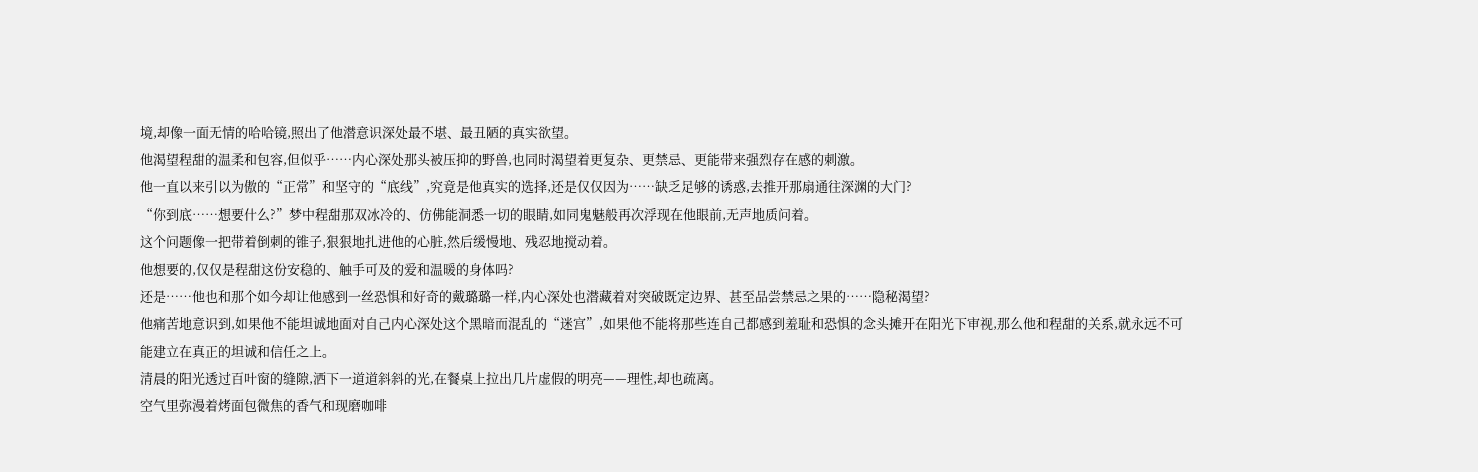境,却像一面无情的哈哈镜,照出了他潜意识深处最不堪、最丑陋的真实欲望。
他渴望程甜的温柔和包容,但似乎……内心深处那头被压抑的野兽,也同时渴望着更复杂、更禁忌、更能带来强烈存在感的刺激。
他一直以来引以为傲的“正常”和坚守的“底线”,究竟是他真实的选择,还是仅仅因为……缺乏足够的诱惑,去推开那扇通往深渊的大门?
“你到底……想要什么?”梦中程甜那双冰冷的、仿佛能洞悉一切的眼睛,如同鬼魅般再次浮现在他眼前,无声地质问着。
这个问题像一把带着倒刺的锥子,狠狠地扎进他的心脏,然后缓慢地、残忍地搅动着。
他想要的,仅仅是程甜这份安稳的、触手可及的爱和温暖的身体吗?
还是……他也和那个如今却让他感到一丝恐惧和好奇的戴璐璐一样,内心深处也潜藏着对突破既定边界、甚至品尝禁忌之果的……隐秘渴望?
他痛苦地意识到,如果他不能坦诚地面对自己内心深处这个黑暗而混乱的“迷宫”,如果他不能将那些连自己都感到羞耻和恐惧的念头摊开在阳光下审视,那么他和程甜的关系,就永远不可能建立在真正的坦诚和信任之上。
清晨的阳光透过百叶窗的缝隙,洒下一道道斜斜的光,在餐桌上拉出几片虚假的明亮——理性,却也疏离。
空气里弥漫着烤面包微焦的香气和现磨咖啡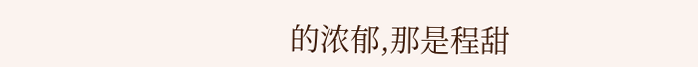的浓郁,那是程甜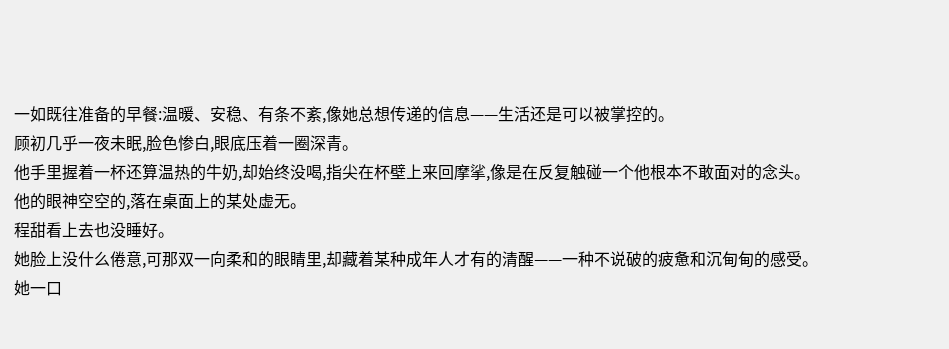一如既往准备的早餐:温暖、安稳、有条不紊,像她总想传递的信息——生活还是可以被掌控的。
顾初几乎一夜未眠,脸色惨白,眼底压着一圈深青。
他手里握着一杯还算温热的牛奶,却始终没喝,指尖在杯壁上来回摩挲,像是在反复触碰一个他根本不敢面对的念头。
他的眼神空空的,落在桌面上的某处虚无。
程甜看上去也没睡好。
她脸上没什么倦意,可那双一向柔和的眼睛里,却藏着某种成年人才有的清醒——一种不说破的疲惫和沉甸甸的感受。
她一口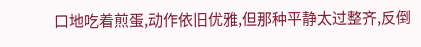口地吃着煎蛋,动作依旧优雅,但那种平静太过整齐,反倒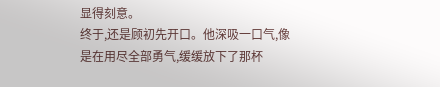显得刻意。
终于,还是顾初先开口。他深吸一口气,像是在用尽全部勇气,缓缓放下了那杯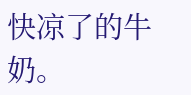快凉了的牛奶。